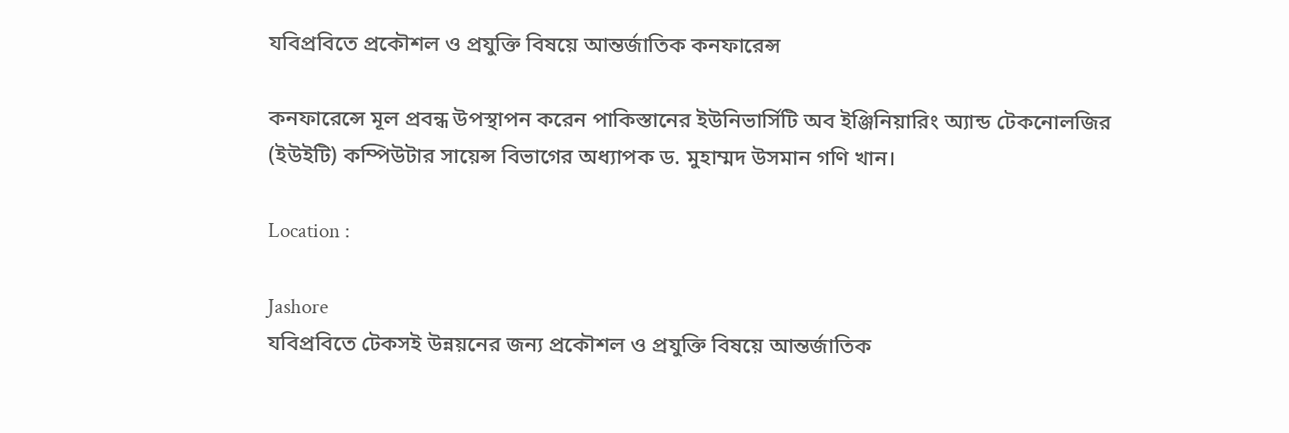যবিপ্রবিতে প্রকৌশল ও প্রযুক্তি বিষয়ে আন্তর্জাতিক কনফারেন্স

কনফারেন্সে মূল প্রবন্ধ উপস্থাপন করেন পাকিস্তানের ইউনিভার্সিটি অব ইঞ্জিনিয়ারিং অ্যান্ড টেকনোলজির (ইউইটি) কম্পিউটার সায়েন্স বিভাগের অধ্যাপক ড. মুহাম্মদ উসমান গণি খান।

Location :

Jashore
যবিপ্রবিতে টেকসই উন্নয়নের জন্য প্রকৌশল ও প্রযুক্তি বিষয়ে আন্তর্জাতিক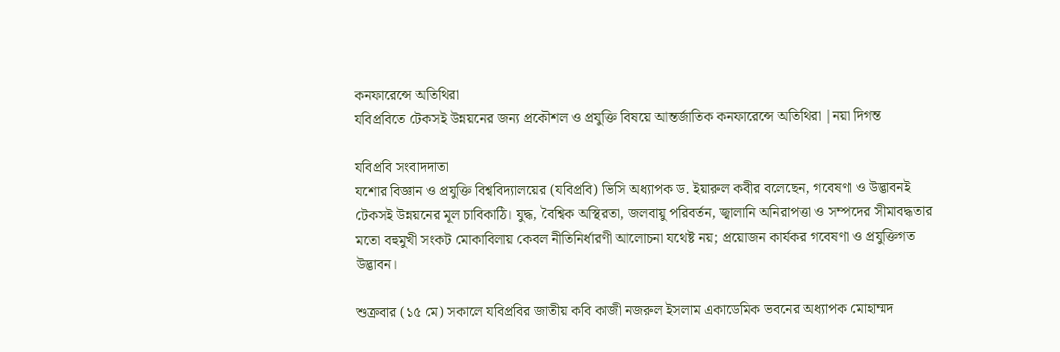কনফারেন্সে অতিথিরা
যবিপ্রবিতে টেকসই উন্নয়নের জন্য প্রকৌশল ও প্রযুক্তি বিষয়ে আন্তর্জাতিক কনফারেন্সে অতিথিরা |নয়া দিগন্ত

যবিপ্রবি সংবাদদাতা
যশোর বিজ্ঞান ও প্রযুক্তি বিশ্ববিদ্যালয়ের (যবিপ্রবি) ভিসি অধ্যাপক ড. ইয়ারুল কবীর বলেছেন, গবেষণা ও উদ্ভাবনই টেকসই উন্নয়নের মূল চাবিকাঠি। যুদ্ধ, বৈশ্বিক অস্থিরতা, জলবায়ু পরিবর্তন, জ্বালানি অনিরাপত্তা ও সম্পদের সীমাবদ্ধতার মতো বহুমুখী সংকট মোকাবিলায় কেবল নীতিনির্ধারণী আলোচনা যথেষ্ট নয়; প্রয়োজন কার্যকর গবেষণা ও প্রযুক্তিগত উদ্ভাবন।

শুক্রবার (১৫ মে) সকালে যবিপ্রবির জাতীয় কবি কাজী নজরুল ইসলাম একাডেমিক ভবনের অধ্যাপক মোহাম্মদ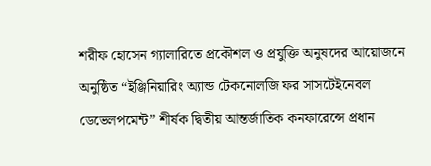শরীফ হোসেন গ্যালারিতে প্রকৌশল ও প্রযুক্তি অনুষদের আয়োজনে অনুষ্ঠিত “ইঞ্জিনিয়ারিং অ্যান্ড টেকনোলজি ফর সাসটেইনেবল ডেভেলপমেন্ট” শীর্ষক দ্বিতীয় আন্তর্জাতিক কনফারেন্সে প্রধান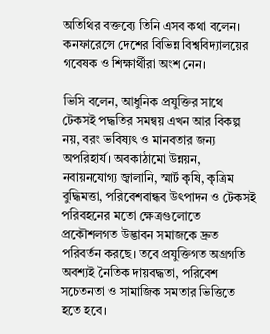অতিথির বক্তব্যে তিনি এসব কথা বলেন। কনফারেন্সে দেশের বিভিন্ন বিশ্ববিদ্যালয়ের গবেষক ও শিক্ষার্থীরা অংশ নেন।

ভিসি বলেন, আধুনিক প্রযুক্তির সাথে টেকসই পদ্ধতির সমন্বয় এখন আর বিকল্প নয়, বরং ভবিষ্যৎ ও মানবতার জন্য অপরিহার্য। অবকাঠামো উন্নয়ন, নবায়নযোগ্য জ্বালানি, স্মার্ট কৃষি, কৃত্রিম বুদ্ধিমত্তা, পরিবেশবান্ধব উৎপাদন ও টেকসই পরিবহনের মতো ক্ষেত্রগুলোতে প্রকৌশলগত উদ্ভাবন সমাজকে দ্রুত পরিবর্তন করছে। তবে প্রযুক্তিগত অগ্রগতি অবশ্যই নৈতিক দায়বদ্ধতা, পরিবেশ সচেতনতা ও সামাজিক সমতার ভিত্তিতে হতে হবে।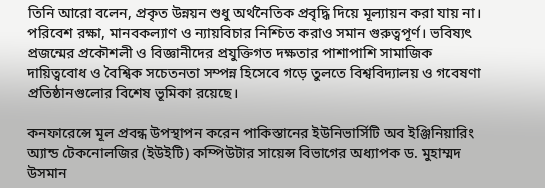তিনি আরো বলেন, প্রকৃত উন্নয়ন শুধু অর্থনৈতিক প্রবৃদ্ধি দিয়ে মূল্যায়ন করা যায় না। পরিবেশ রক্ষা, মানবকল্যাণ ও ন্যায়বিচার নিশ্চিত করাও সমান গুরুত্বপূর্ণ। ভবিষ্যৎ প্রজন্মের প্রকৌশলী ও বিজ্ঞানীদের প্রযুক্তিগত দক্ষতার পাশাপাশি সামাজিক দায়িত্ববোধ ও বৈশ্বিক সচেতনতা সম্পন্ন হিসেবে গড়ে তুলতে বিশ্ববিদ্যালয় ও গবেষণা প্রতিষ্ঠানগুলোর বিশেষ ভূমিকা রয়েছে।

কনফারেন্সে মূল প্রবন্ধ উপস্থাপন করেন পাকিস্তানের ইউনিভার্সিটি অব ইঞ্জিনিয়ারিং অ্যান্ড টেকনোলজির (ইউইটি) কম্পিউটার সায়েন্স বিভাগের অধ্যাপক ড. মুহাম্মদ উসমান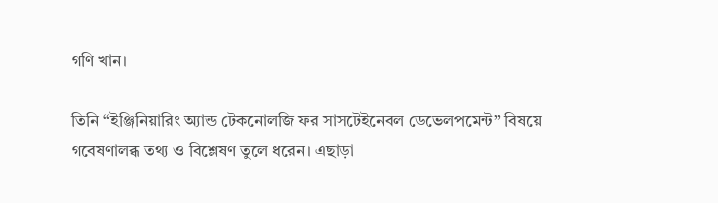গণি খান।

তিনি “ইঞ্জিনিয়ারিং অ্যান্ড টেকনোলজি ফর সাসটেইনেবল ডেভেলপমেন্ট” বিষয়ে গবেষণালব্ধ তথ্য ও বিশ্লেষণ তুলে ধরেন। এছাড়া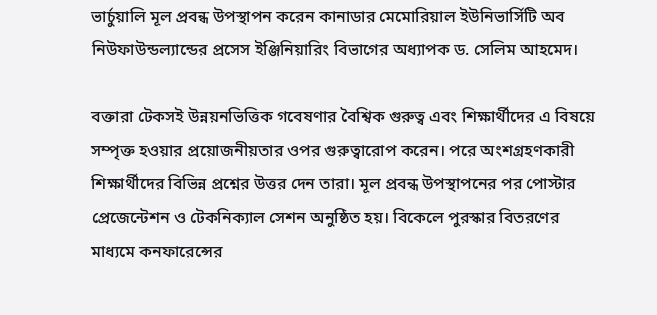ভার্চুয়ালি মূল প্রবন্ধ উপস্থাপন করেন কানাডার মেমোরিয়াল ইউনিভার্সিটি অব নিউফাউন্ডল্যান্ডের প্রসেস ইঞ্জিনিয়ারিং বিভাগের অধ্যাপক ড. সেলিম আহমেদ।

বক্তারা টেকসই উন্নয়নভিত্তিক গবেষণার বৈশ্বিক গুরুত্ব এবং শিক্ষার্থীদের এ বিষয়ে সম্পৃক্ত হওয়ার প্রয়োজনীয়তার ওপর গুরুত্বারোপ করেন। পরে অংশগ্রহণকারী শিক্ষার্থীদের বিভিন্ন প্রশ্নের উত্তর দেন তারা। মূল প্রবন্ধ উপস্থাপনের পর পোস্টার প্রেজেন্টেশন ও টেকনিক্যাল সেশন অনুষ্ঠিত হয়। বিকেলে পুরস্কার বিতরণের মাধ্যমে কনফারেন্সের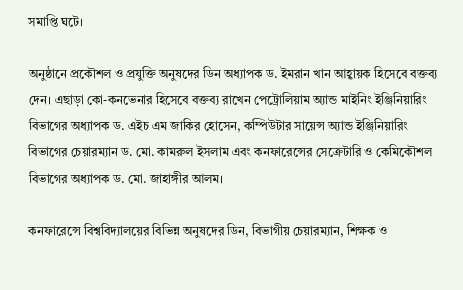সমাপ্তি ঘটে।

অনুষ্ঠানে প্রকৌশল ও প্রযুক্তি অনুষদের ডিন অধ্যাপক ড. ইমরান খান আহ্বায়ক হিসেবে বক্তব্য দেন। এছাড়া কো-কনভেনার হিসেবে বক্তব্য রাখেন পেট্রোলিয়াম অ্যান্ড মাইনিং ইঞ্জিনিয়ারিং বিভাগের অধ্যাপক ড. এইচ এম জাকির হোসেন, কম্পিউটার সায়েন্স অ্যান্ড ইঞ্জিনিয়ারিং বিভাগের চেয়ারম্যান ড. মো. কামরুল ইসলাম এবং কনফারেন্সের সেক্রেটারি ও কেমিকৌশল বিভাগের অধ্যাপক ড. মো. জাহাঙ্গীর আলম।

কনফারেন্সে বিশ্ববিদ্যালয়ের বিভিন্ন অনুষদের ডিন, বিভাগীয় চেয়ারম্যান, শিক্ষক ও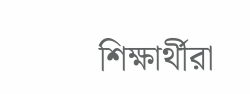শিক্ষার্থীরা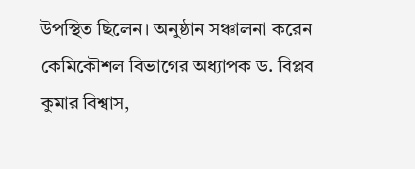উপস্থিত ছিলেন। অনুষ্ঠান সঞ্চালনা করেন কেমিকৌশল বিভাগের অধ্যাপক ড. বিপ্লব কুমার বিশ্বাস,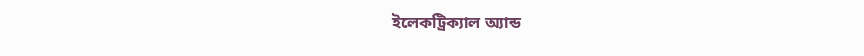ইলেকট্রিক্যাল অ্যান্ড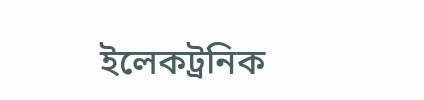ইলেকট্রনিক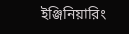ইঞ্জিনিয়ারিং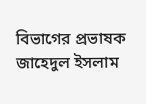বিভাগের প্রভাষক জাহেদুল ইসলাম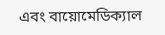এবং বায়োমেডিক্যাল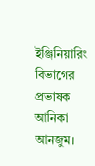ইঞ্জিনিয়ারিং বিভাগের প্রভাষক আনিকা আনজুম।